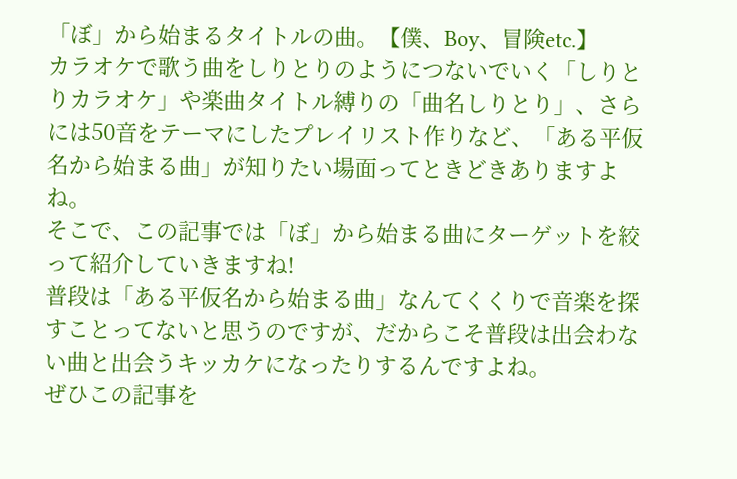「ぼ」から始まるタイトルの曲。【僕、Boy、冒険etc.】
カラオケで歌う曲をしりとりのようにつないでいく「しりとりカラオケ」や楽曲タイトル縛りの「曲名しりとり」、さらには50音をテーマにしたプレイリスト作りなど、「ある平仮名から始まる曲」が知りたい場面ってときどきありますよね。
そこで、この記事では「ぼ」から始まる曲にターゲットを絞って紹介していきますね!
普段は「ある平仮名から始まる曲」なんてくくりで音楽を探すことってないと思うのですが、だからこそ普段は出会わない曲と出会うキッカケになったりするんですよね。
ぜひこの記事を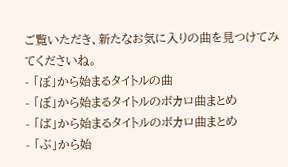ご覧いただき、新たなお気に入りの曲を見つけてみてくださいね。
- 「ぽ」から始まるタイトルの曲
- 「ぼ」から始まるタイトルのボカロ曲まとめ
- 「ば」から始まるタイトルのボカロ曲まとめ
- 「ぶ」から始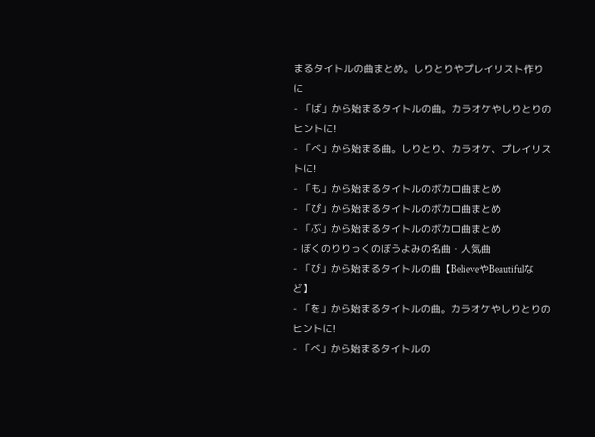まるタイトルの曲まとめ。しりとりやプレイリスト作りに
- 「ば」から始まるタイトルの曲。カラオケやしりとりのヒントに!
- 「べ」から始まる曲。しりとり、カラオケ、プレイリストに!
- 「も」から始まるタイトルのボカロ曲まとめ
- 「ぴ」から始まるタイトルのボカロ曲まとめ
- 「ぶ」から始まるタイトルのボカロ曲まとめ
- ぼくのりりっくのぼうよみの名曲・人気曲
- 「び」から始まるタイトルの曲【BelieveやBeautifulなど】
- 「を」から始まるタイトルの曲。カラオケやしりとりのヒントに!
- 「べ」から始まるタイトルの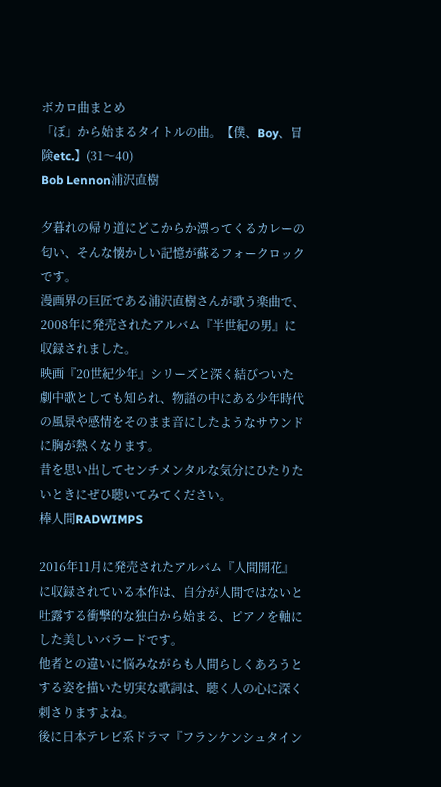ボカロ曲まとめ
「ぼ」から始まるタイトルの曲。【僕、Boy、冒険etc.】(31〜40)
Bob Lennon浦沢直樹

夕暮れの帰り道にどこからか漂ってくるカレーの匂い、そんな懐かしい記憶が蘇るフォークロックです。
漫画界の巨匠である浦沢直樹さんが歌う楽曲で、2008年に発売されたアルバム『半世紀の男』に収録されました。
映画『20世紀少年』シリーズと深く結びついた劇中歌としても知られ、物語の中にある少年時代の風景や感情をそのまま音にしたようなサウンドに胸が熱くなります。
昔を思い出してセンチメンタルな気分にひたりたいときにぜひ聴いてみてください。
棒人間RADWIMPS

2016年11月に発売されたアルバム『人間開花』に収録されている本作は、自分が人間ではないと吐露する衝撃的な独白から始まる、ピアノを軸にした美しいバラードです。
他者との違いに悩みながらも人間らしくあろうとする姿を描いた切実な歌詞は、聴く人の心に深く刺さりますよね。
後に日本テレビ系ドラマ『フランケンシュタイン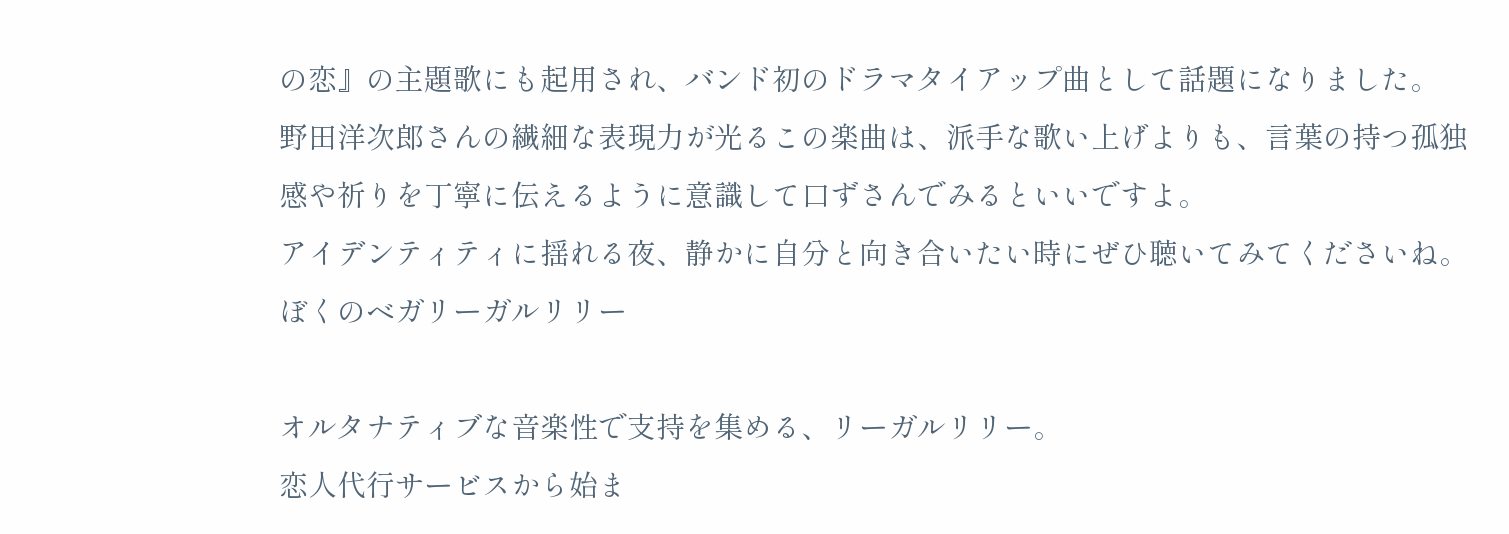の恋』の主題歌にも起用され、バンド初のドラマタイアップ曲として話題になりました。
野田洋次郎さんの繊細な表現力が光るこの楽曲は、派手な歌い上げよりも、言葉の持つ孤独感や祈りを丁寧に伝えるように意識して口ずさんでみるといいですよ。
アイデンティティに揺れる夜、静かに自分と向き合いたい時にぜひ聴いてみてくださいね。
ぼくのベガリーガルリリー

オルタナティブな音楽性で支持を集める、リーガルリリー。
恋人代行サービスから始ま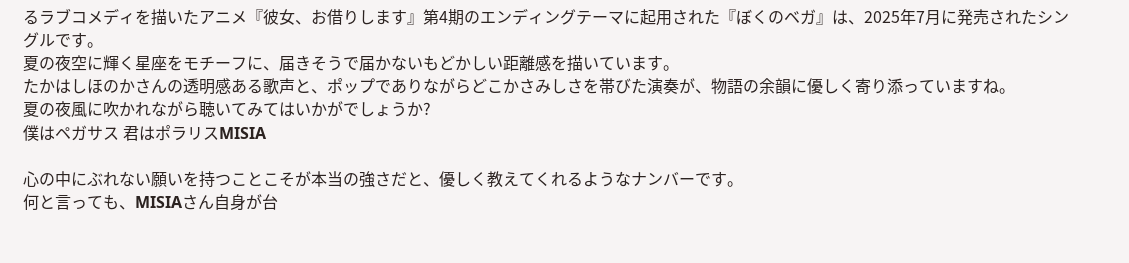るラブコメディを描いたアニメ『彼女、お借りします』第4期のエンディングテーマに起用された『ぼくのベガ』は、2025年7月に発売されたシングルです。
夏の夜空に輝く星座をモチーフに、届きそうで届かないもどかしい距離感を描いています。
たかはしほのかさんの透明感ある歌声と、ポップでありながらどこかさみしさを帯びた演奏が、物語の余韻に優しく寄り添っていますね。
夏の夜風に吹かれながら聴いてみてはいかがでしょうか?
僕はペガサス 君はポラリスMISIA

心の中にぶれない願いを持つことこそが本当の強さだと、優しく教えてくれるようなナンバーです。
何と言っても、MISIAさん自身が台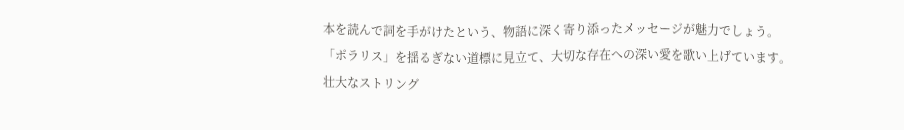本を読んで詞を手がけたという、物語に深く寄り添ったメッセージが魅力でしょう。
「ポラリス」を揺るぎない道標に見立て、大切な存在への深い愛を歌い上げています。
壮大なストリング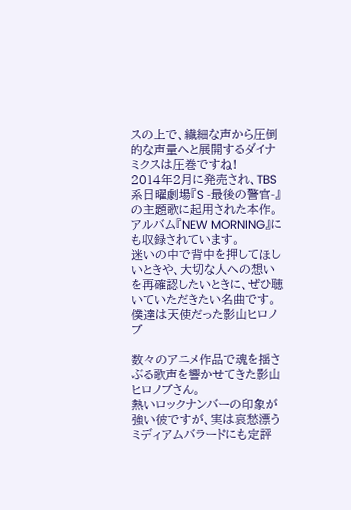スの上で、繊細な声から圧倒的な声量へと展開するダイナミクスは圧巻ですね!
2014年2月に発売され、TBS系日曜劇場『S -最後の警官-』の主題歌に起用された本作。
アルバム『NEW MORNING』にも収録されています。
迷いの中で背中を押してほしいときや、大切な人への想いを再確認したいときに、ぜひ聴いていただきたい名曲です。
僕達は天使だった影山ヒロノブ

数々のアニメ作品で魂を揺さぶる歌声を響かせてきた影山ヒロノブさん。
熱いロックナンバーの印象が強い彼ですが、実は哀愁漂うミディアムバラードにも定評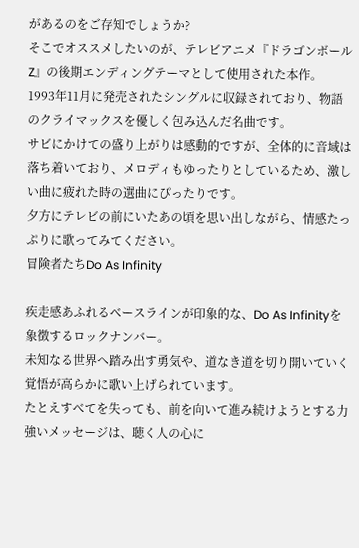があるのをご存知でしょうか?
そこでオススメしたいのが、テレビアニメ『ドラゴンボールZ』の後期エンディングテーマとして使用された本作。
1993年11月に発売されたシングルに収録されており、物語のクライマックスを優しく包み込んだ名曲です。
サビにかけての盛り上がりは感動的ですが、全体的に音域は落ち着いており、メロディもゆったりとしているため、激しい曲に疲れた時の選曲にぴったりです。
夕方にテレビの前にいたあの頃を思い出しながら、情感たっぷりに歌ってみてください。
冒険者たちDo As Infinity

疾走感あふれるベースラインが印象的な、Do As Infinityを象徴するロックナンバー。
未知なる世界へ踏み出す勇気や、道なき道を切り開いていく覚悟が高らかに歌い上げられています。
たとえすべてを失っても、前を向いて進み続けようとする力強いメッセージは、聴く人の心に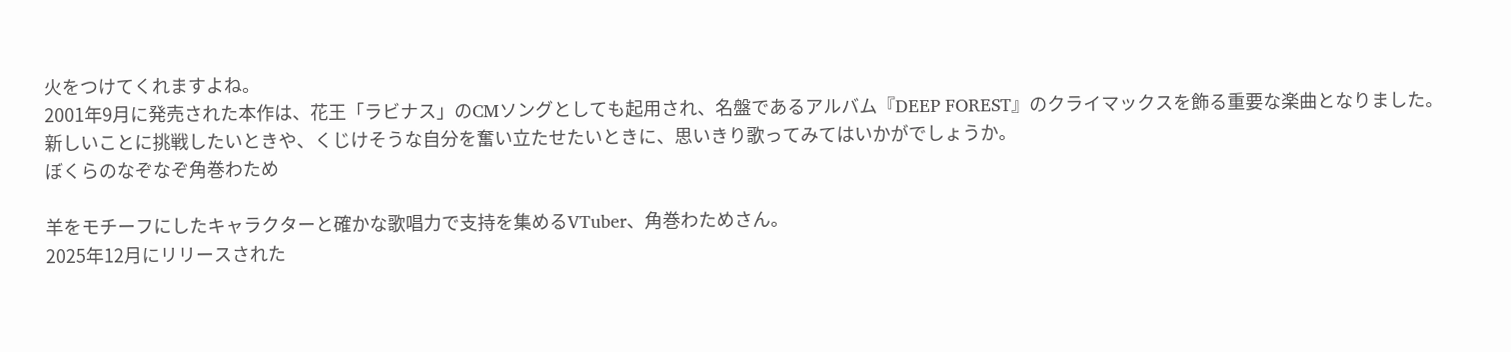火をつけてくれますよね。
2001年9月に発売された本作は、花王「ラビナス」のCMソングとしても起用され、名盤であるアルバム『DEEP FOREST』のクライマックスを飾る重要な楽曲となりました。
新しいことに挑戦したいときや、くじけそうな自分を奮い立たせたいときに、思いきり歌ってみてはいかがでしょうか。
ぼくらのなぞなぞ角巻わため

羊をモチーフにしたキャラクターと確かな歌唱力で支持を集めるVTuber、角巻わためさん。
2025年12月にリリースされた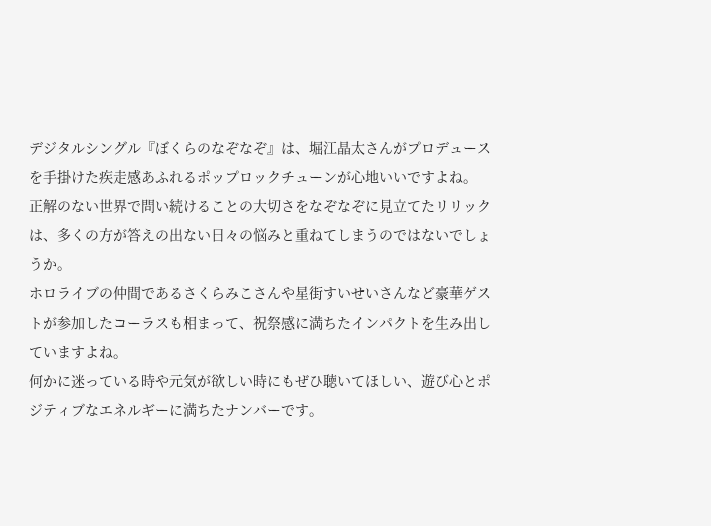デジタルシングル『ぼくらのなぞなぞ』は、堀江晶太さんがプロデュースを手掛けた疾走感あふれるポップロックチューンが心地いいですよね。
正解のない世界で問い続けることの大切さをなぞなぞに見立てたリリックは、多くの方が答えの出ない日々の悩みと重ねてしまうのではないでしょうか。
ホロライブの仲間であるさくらみこさんや星街すいせいさんなど豪華ゲストが参加したコーラスも相まって、祝祭感に満ちたインパクトを生み出していますよね。
何かに迷っている時や元気が欲しい時にもぜひ聴いてほしい、遊び心とポジティブなエネルギーに満ちたナンバーです。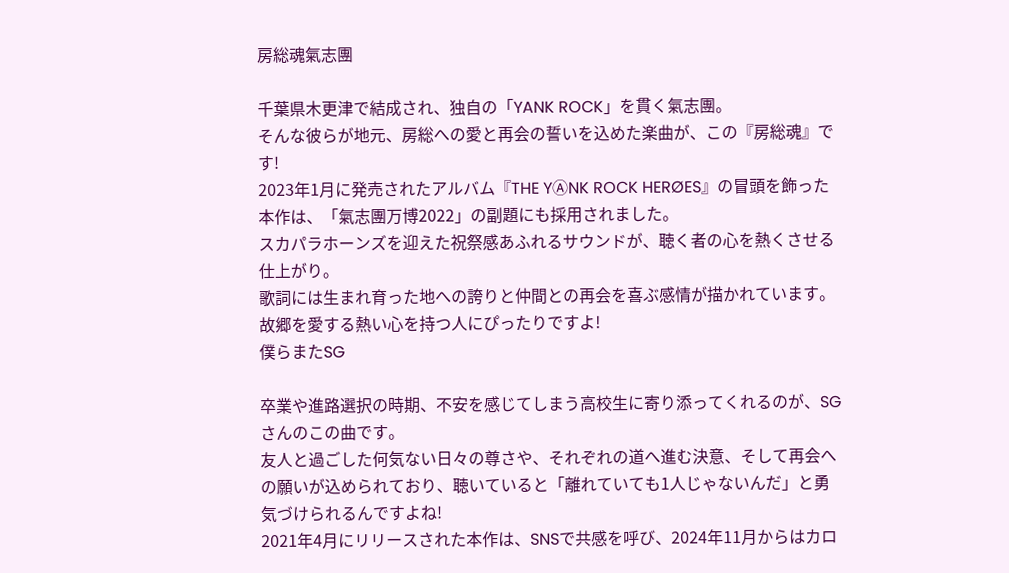房総魂氣志團

千葉県木更津で結成され、独自の「YANK ROCK」を貫く氣志團。
そんな彼らが地元、房総への愛と再会の誓いを込めた楽曲が、この『房総魂』です!
2023年1月に発売されたアルバム『THE YⒶNK ROCK HERØES』の冒頭を飾った本作は、「氣志團万博2022」の副題にも採用されました。
スカパラホーンズを迎えた祝祭感あふれるサウンドが、聴く者の心を熱くさせる仕上がり。
歌詞には生まれ育った地への誇りと仲間との再会を喜ぶ感情が描かれています。
故郷を愛する熱い心を持つ人にぴったりですよ!
僕らまたSG

卒業や進路選択の時期、不安を感じてしまう高校生に寄り添ってくれるのが、SGさんのこの曲です。
友人と過ごした何気ない日々の尊さや、それぞれの道へ進む決意、そして再会への願いが込められており、聴いていると「離れていても1人じゃないんだ」と勇気づけられるんですよね!
2021年4月にリリースされた本作は、SNSで共感を呼び、2024年11月からはカロ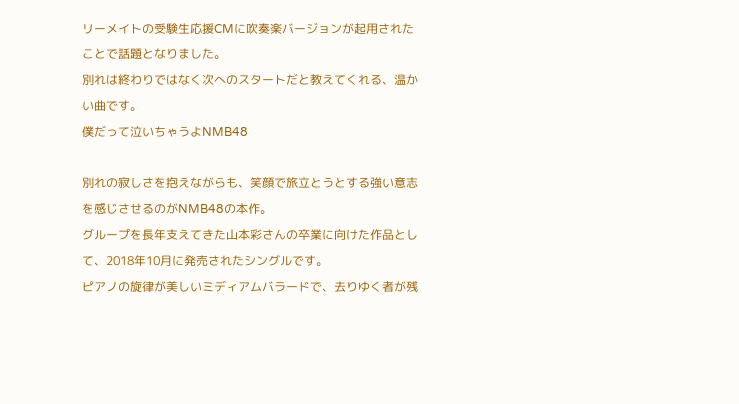リーメイトの受験生応援CMに吹奏楽バージョンが起用されたことで話題となりました。
別れは終わりではなく次へのスタートだと教えてくれる、温かい曲です。
僕だって泣いちゃうよNMB48

別れの寂しさを抱えながらも、笑顔で旅立とうとする強い意志を感じさせるのがNMB48の本作。
グループを長年支えてきた山本彩さんの卒業に向けた作品として、2018年10月に発売されたシングルです。
ピアノの旋律が美しいミディアムバラードで、去りゆく者が残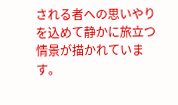される者への思いやりを込めて静かに旅立つ情景が描かれています。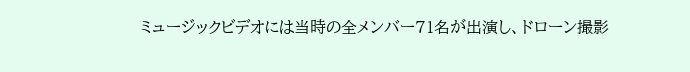ミュージックビデオには当時の全メンバー71名が出演し、ドローン撮影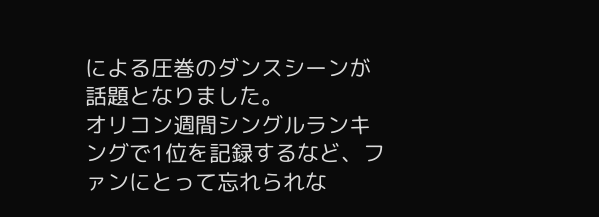による圧巻のダンスシーンが話題となりました。
オリコン週間シングルランキングで1位を記録するなど、ファンにとって忘れられな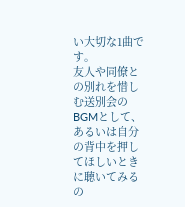い大切な1曲です。
友人や同僚との別れを惜しむ送別会のBGMとして、あるいは自分の背中を押してほしいときに聴いてみるの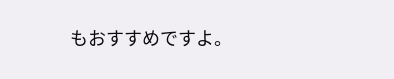もおすすめですよ。